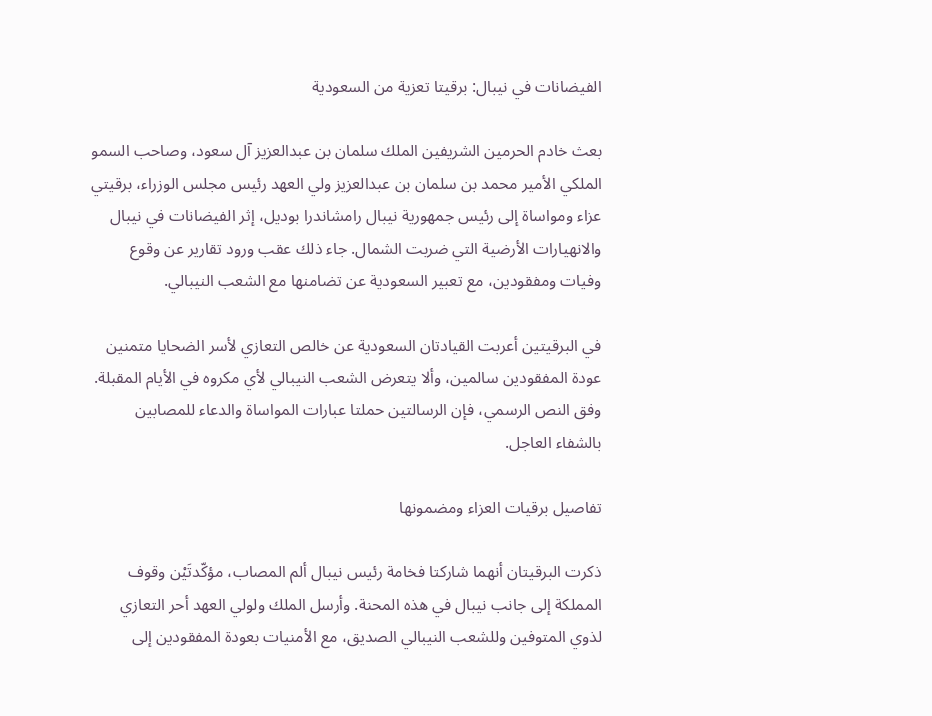الفيضانات في نيبال: برقيتا تعزية من السعودية

بعث خادم الحرمين الشريفين الملك سلمان بن عبدالعزيز آل سعود، وصاحب السمو الملكي الأمير محمد بن سلمان بن عبدالعزيز ولي العهد رئيس مجلس الوزراء، برقيتي عزاء ومواساة إلى رئيس جمهورية نيبال رامشاندرا بوديل، إثر الفيضانات في نيبال والانهيارات الأرضية التي ضربت الشمال. جاء ذلك عقب ورود تقارير عن وقوع وفيات ومفقودين، مع تعبير السعودية عن تضامنها مع الشعب النيبالي.

في البرقيتين أعربت القيادتان السعودية عن خالص التعازي لأسر الضحايا متمنين عودة المفقودين سالمين، وألا يتعرض الشعب النيبالي لأي مكروه في الأيام المقبلة. وفق النص الرسمي، فإن الرسالتين حملتا عبارات المواساة والدعاء للمصابين بالشفاء العاجل.

تفاصيل برقيات العزاء ومضمونها

ذكرت البرقيتان أنهما شاركتا فخامة رئيس نيبال ألم المصاب، مؤكّدتَيْن وقوف المملكة إلى جانب نيبال في هذه المحنة. وأرسل الملك ولولي العهد أحر التعازي لذوي المتوفين وللشعب النيبالي الصديق، مع الأمنيات بعودة المفقودين إلى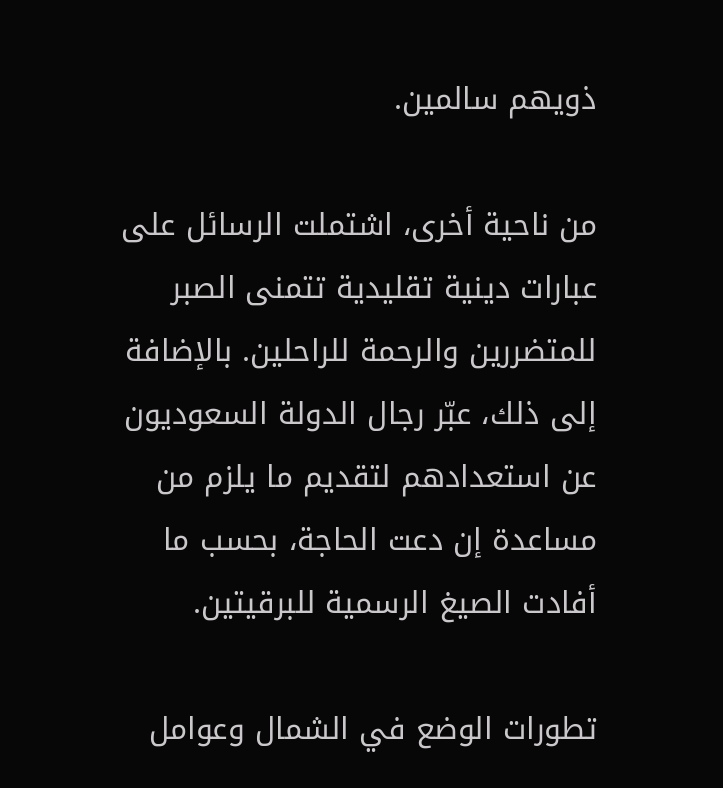ذويهم سالمين.

من ناحية أخرى، اشتملت الرسائل على عبارات دينية تقليدية تتمنى الصبر للمتضررين والرحمة للراحلين. بالإضافة إلى ذلك، عبّر رجال الدولة السعوديون عن استعدادهم لتقديم ما يلزم من مساعدة إن دعت الحاجة، بحسب ما أفادت الصيغ الرسمية للبرقيتين.

تطورات الوضع في الشمال وعوامل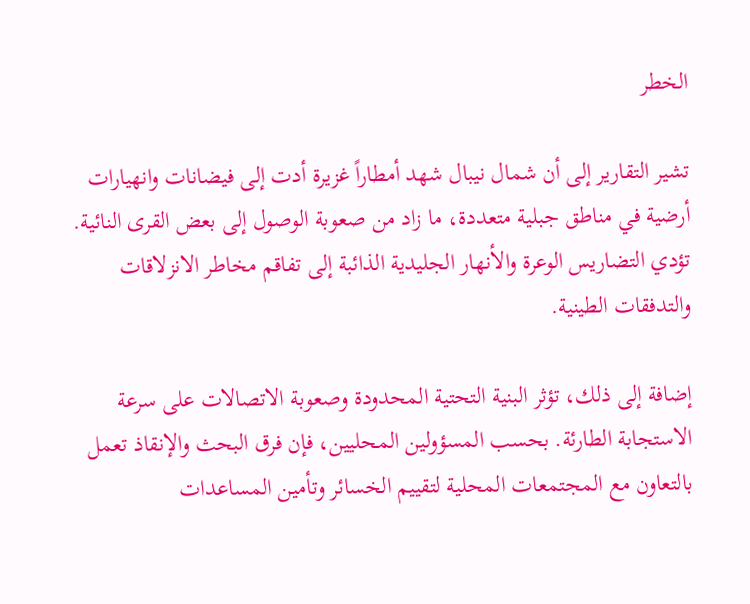الخطر

تشير التقارير إلى أن شمال نيبال شهد أمطاراً غزيرة أدت إلى فيضانات وانهيارات أرضية في مناطق جبلية متعددة، ما زاد من صعوبة الوصول إلى بعض القرى النائية. تؤدي التضاريس الوعرة والأنهار الجليدية الذائبة إلى تفاقم مخاطر الانزلاقات والتدفقات الطينية.

إضافة إلى ذلك، تؤثر البنية التحتية المحدودة وصعوبة الاتصالات على سرعة الاستجابة الطارئة. بحسب المسؤولين المحليين، فإن فرق البحث والإنقاذ تعمل بالتعاون مع المجتمعات المحلية لتقييم الخسائر وتأمين المساعدات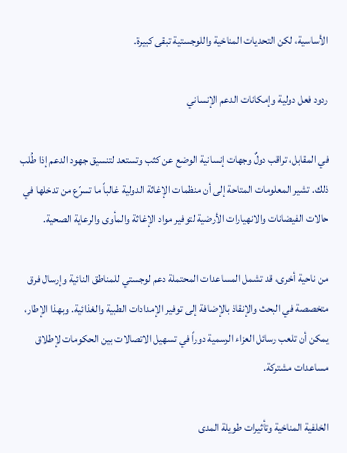الأساسية، لكن التحديات المناخية واللوجستية تبقى كبيرة.

ردود فعل دولية وإمكانات الدعم الإنساني

في المقابل، تراقب دولٌ وجهات إنسانية الوضع عن كثب وتستعد لتنسيق جهود الدعم إذا طُلب ذلك. تشير المعلومات المتاحة إلى أن منظمات الإغاثة الدولية غالباً ما تسرّع من تدخلها في حالات الفيضانات والانهيارات الأرضية لتوفير مواد الإغاثة والمأوى والرعاية الصحية.

من ناحية أخرى، قد تشمل المساعدات المحتملة دعم لوجستي للمناطق النائية وإرسال فرق متخصصة في البحث والإنقاذ بالإضافة إلى توفير الإمدادات الطبية والغذائية. وبهذا الإطار، يمكن أن تلعب رسائل العزاء الرسمية دوراً في تسهيل الاتصالات بين الحكومات لإطلاق مساعدات مشتركة.

الخلفية المناخية وتأثيرات طويلة المدى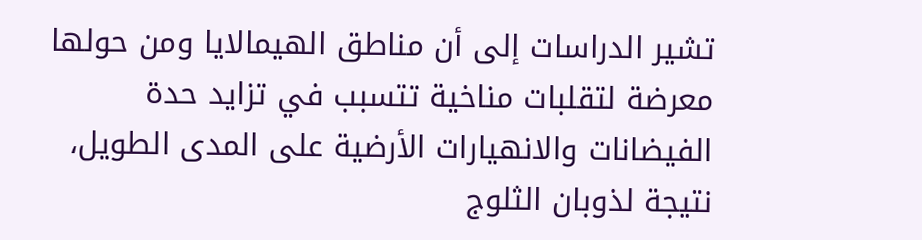تشير الدراسات إلى أن مناطق الهيمالايا ومن حولها معرضة لتقلبات مناخية تتسبب في تزايد حدة الفيضانات والانهيارات الأرضية على المدى الطويل، نتيجة لذوبان الثلوج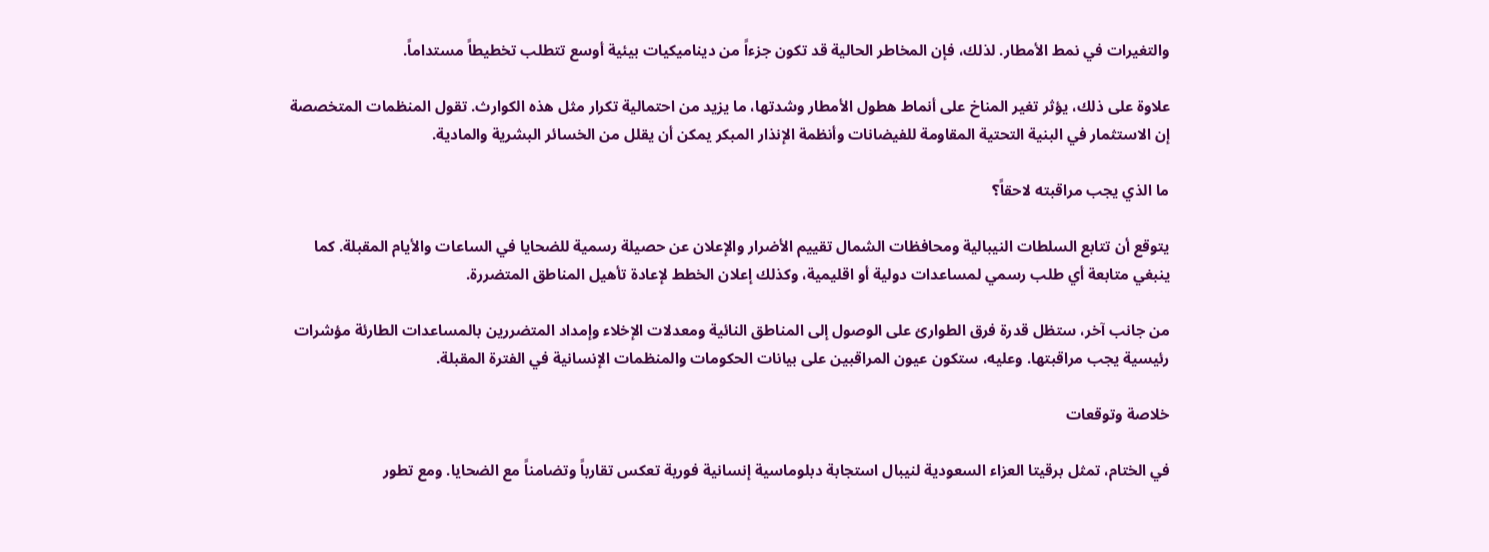والتغيرات في نمط الأمطار. لذلك، فإن المخاطر الحالية قد تكون جزءاً من ديناميكيات بيئية أوسع تتطلب تخطيطاً مستداماً.

علاوة على ذلك، يؤثر تغير المناخ على أنماط هطول الأمطار وشدتها، ما يزيد من احتمالية تكرار مثل هذه الكوارث. تقول المنظمات المتخصصة إن الاستثمار في البنية التحتية المقاومة للفيضانات وأنظمة الإنذار المبكر يمكن أن يقلل من الخسائر البشرية والمادية.

ما الذي يجب مراقبته لاحقاً؟

يتوقع أن تتابع السلطات النيبالية ومحافظات الشمال تقييم الأضرار والإعلان عن حصيلة رسمية للضحايا في الساعات والأيام المقبلة. كما ينبغي متابعة أي طلب رسمي لمساعدات دولية أو اقليمية، وكذلك إعلان الخطط لإعادة تأهيل المناطق المتضررة.

من جانب آخر، ستظل قدرة فرق الطوارئ على الوصول إلى المناطق النائية ومعدلات الإخلاء وإمداد المتضررين بالمساعدات الطارئة مؤشرات رئيسية يجب مراقبتها. وعليه، ستكون عيون المراقبين على بيانات الحكومات والمنظمات الإنسانية في الفترة المقبلة.

خلاصة وتوقعات

في الختام، تمثل برقيتا العزاء السعودية لنيبال استجابة دبلوماسية إنسانية فورية تعكس تقارباً وتضامناً مع الضحايا. ومع تطور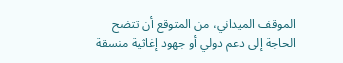الموقف الميداني، من المتوقع أن تتضح الحاجة إلى دعم دولي أو جهود إغاثية منسقة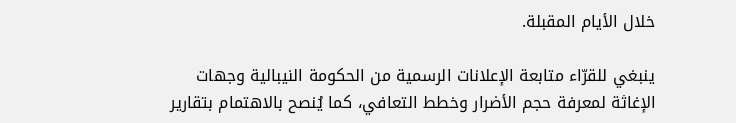خلال الأيام المقبلة.

ينبغي للقرّاء متابعة الإعلانات الرسمية من الحكومة النيبالية وجهات الإغاثة لمعرفة حجم الأضرار وخطط التعافي، كما يُنصح بالاهتمام بتقارير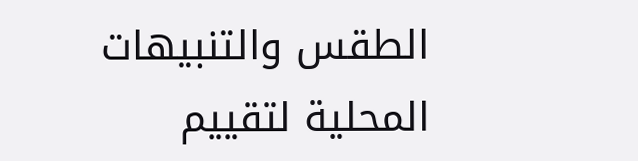الطقس والتنبيهات المحلية لتقييم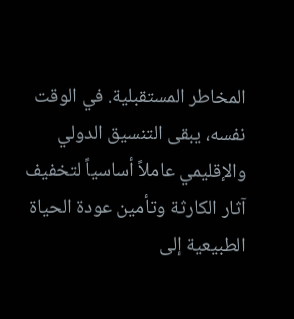المخاطر المستقبلية. في الوقت نفسه، يبقى التنسيق الدولي والإقليمي عاملاً أساسياً لتخفيف آثار الكارثة وتأمين عودة الحياة الطبيعية إلى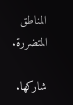المناطق المتضررة.

شاركها.